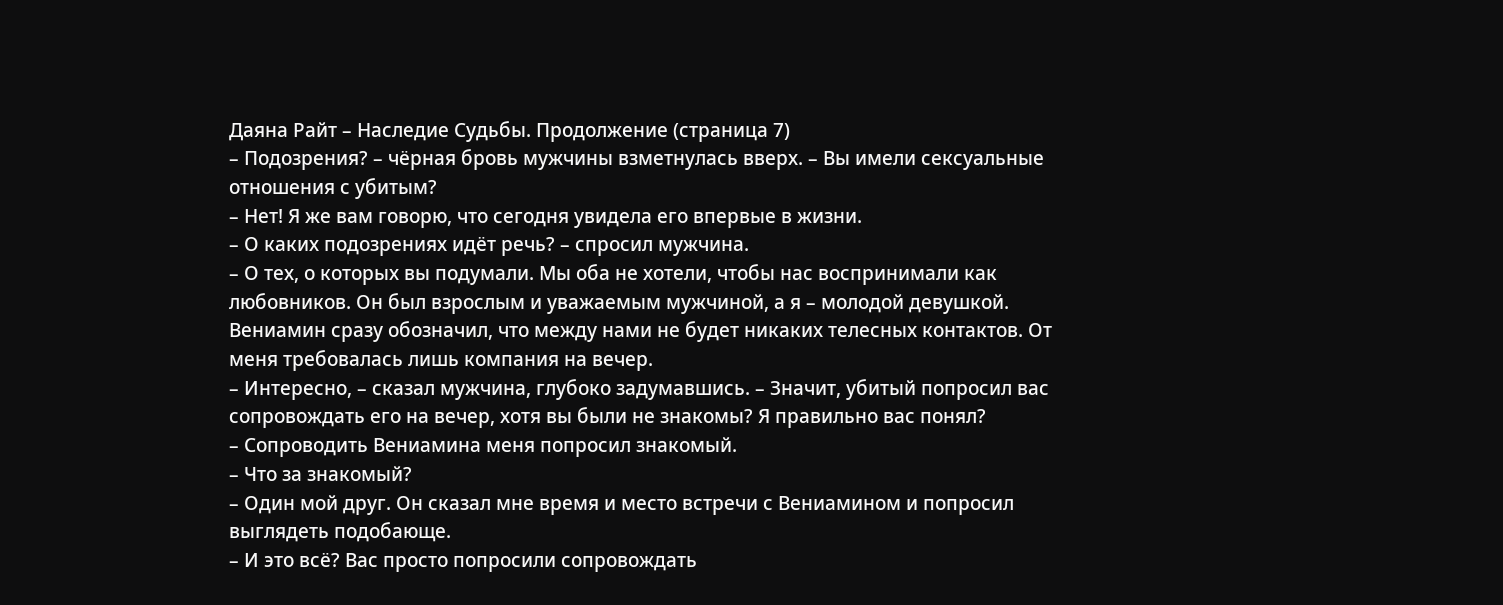Даяна Райт – Наследие Судьбы. Продолжение (страница 7)
– Подозрения? – чёрная бровь мужчины взметнулась вверх. – Вы имели сексуальные отношения с убитым?
– Нет! Я же вам говорю, что сегодня увидела его впервые в жизни.
– О каких подозрениях идёт речь? – спросил мужчина.
– О тех, о которых вы подумали. Мы оба не хотели, чтобы нас воспринимали как любовников. Он был взрослым и уважаемым мужчиной, а я – молодой девушкой. Вениамин сразу обозначил, что между нами не будет никаких телесных контактов. От меня требовалась лишь компания на вечер.
– Интересно, – сказал мужчина, глубоко задумавшись. – Значит, убитый попросил вас сопровождать его на вечер, хотя вы были не знакомы? Я правильно вас понял?
– Сопроводить Вениамина меня попросил знакомый.
– Что за знакомый?
– Один мой друг. Он сказал мне время и место встречи с Вениамином и попросил выглядеть подобающе.
– И это всё? Вас просто попросили сопровождать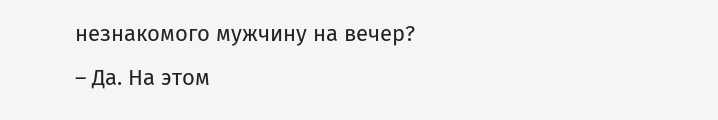незнакомого мужчину на вечер?
– Да. На этом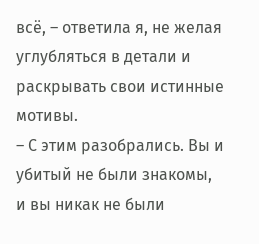всё, – ответила я, не желая углубляться в детали и раскрывать свои истинные мотивы.
– С этим разобрались. Вы и убитый не были знакомы, и вы никак не были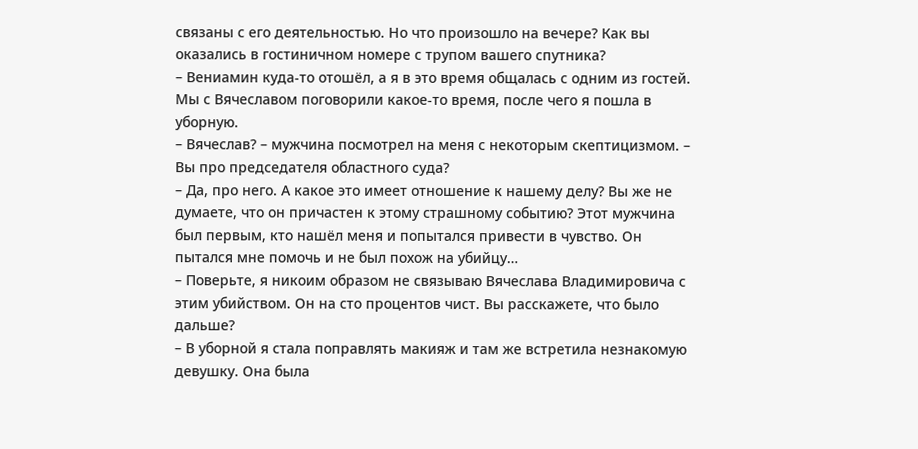связаны с его деятельностью. Но что произошло на вечере? Как вы оказались в гостиничном номере с трупом вашего спутника?
– Вениамин куда-то отошёл, а я в это время общалась с одним из гостей. Мы с Вячеславом поговорили какое-то время, после чего я пошла в уборную.
– Вячеслав? – мужчина посмотрел на меня с некоторым скептицизмом. – Вы про председателя областного суда?
– Да, про него. А какое это имеет отношение к нашему делу? Вы же не думаете, что он причастен к этому страшному событию? Этот мужчина был первым, кто нашёл меня и попытался привести в чувство. Он пытался мне помочь и не был похож на убийцу…
– Поверьте, я никоим образом не связываю Вячеслава Владимировича с этим убийством. Он на сто процентов чист. Вы расскажете, что было дальше?
– В уборной я стала поправлять макияж и там же встретила незнакомую девушку. Она была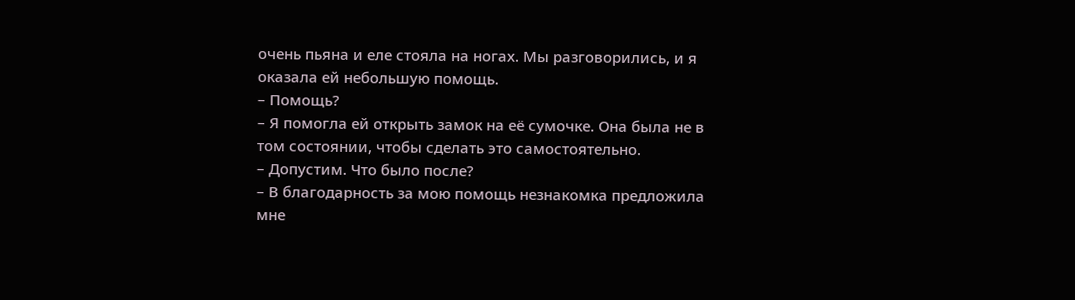очень пьяна и еле стояла на ногах. Мы разговорились, и я оказала ей небольшую помощь.
– Помощь?
– Я помогла ей открыть замок на её сумочке. Она была не в том состоянии, чтобы сделать это самостоятельно.
– Допустим. Что было после?
– В благодарность за мою помощь незнакомка предложила мне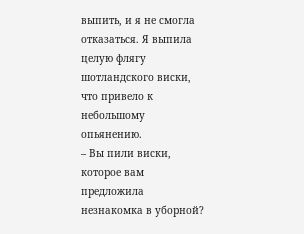выпить, и я не смогла отказаться. Я выпила целую флягу шотландского виски, что привело к небольшому опьянению.
– Вы пили виски, которое вам предложила незнакомка в уборной?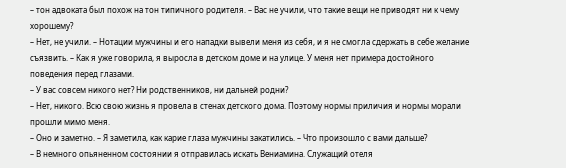– тон адвоката был похож на тон типичного родителя. – Вас не учили, что такие вещи не приводят ни к чему хорошему?
– Нет, не учили. – Нотации мужчины и его нападки вывели меня из себя, и я не смогла сдержать в себе желание съязвить. – Как я уже говорила, я выросла в детском доме и на улице. У меня нет примера достойного поведения перед глазами.
– У вас совсем никого нет? Ни родственников, ни дальней родни?
– Нет, никого. Всю свою жизнь я провела в стенах детского дома. Поэтому нормы приличия и нормы морали прошли мимо меня.
– Оно и заметно. – Я заметила, как карие глаза мужчины закатились. – Что произошло с вами дальше?
– В немного опьяненном состоянии я отправилась искать Вениамина. Служащий отеля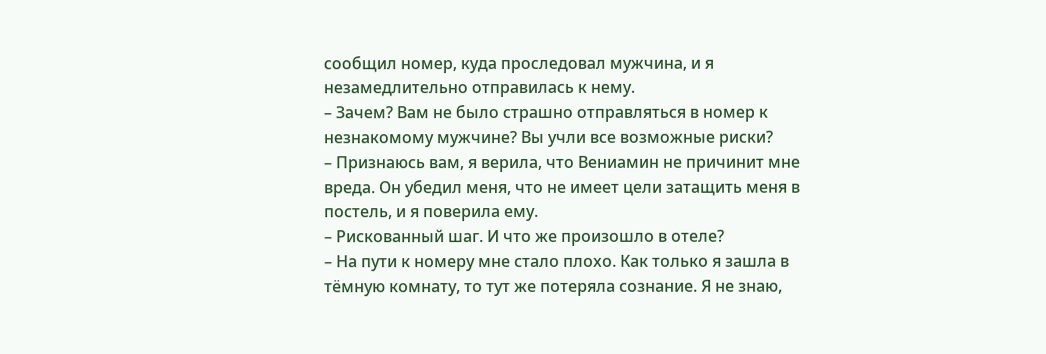сообщил номер, куда проследовал мужчина, и я незамедлительно отправилась к нему.
– Зачем? Вам не было страшно отправляться в номер к незнакомому мужчине? Вы учли все возможные риски?
– Признаюсь вам, я верила, что Вениамин не причинит мне вреда. Он убедил меня, что не имеет цели затащить меня в постель, и я поверила ему.
– Рискованный шаг. И что же произошло в отеле?
– На пути к номеру мне стало плохо. Как только я зашла в тёмную комнату, то тут же потеряла сознание. Я не знаю,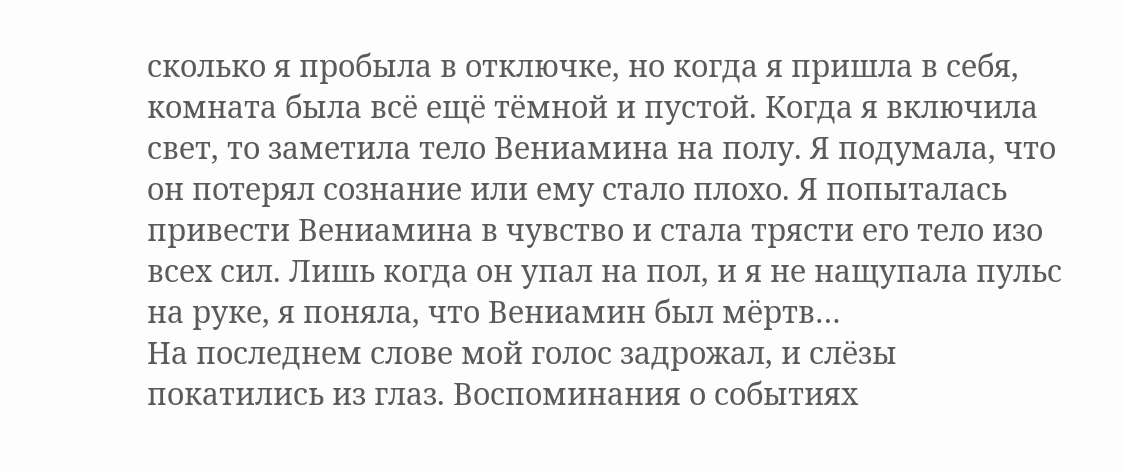сколько я пробыла в отключке, но когда я пришла в себя, комната была всё ещё тёмной и пустой. Когда я включила свет, то заметила тело Вениамина на полу. Я подумала, что он потерял сознание или ему стало плохо. Я попыталась привести Вениамина в чувство и стала трясти его тело изо всех сил. Лишь когда он упал на пол, и я не нащупала пульс на руке, я поняла, что Вениамин был мёртв…
На последнем слове мой голос задрожал, и слёзы покатились из глаз. Воспоминания о событиях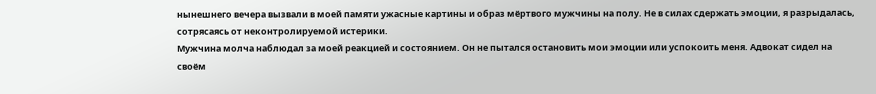нынешнего вечера вызвали в моей памяти ужасные картины и образ мёртвого мужчины на полу. Не в силах сдержать эмоции, я разрыдалась, сотрясаясь от неконтролируемой истерики.
Мужчина молча наблюдал за моей реакцией и состоянием. Он не пытался остановить мои эмоции или успокоить меня. Адвокат сидел на своём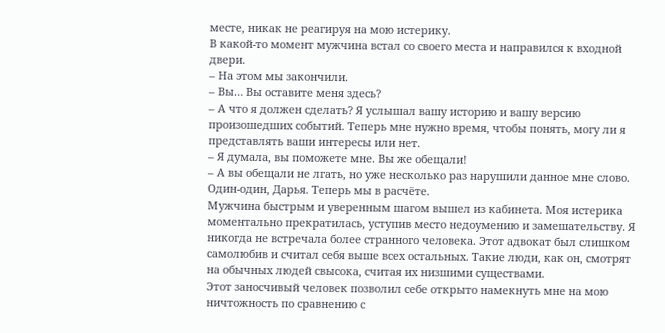месте, никак не реагируя на мою истерику.
В какой-то момент мужчина встал со своего места и направился к входной двери.
– На этом мы закончили.
– Вы… Вы оставите меня здесь?
– А что я должен сделать? Я услышал вашу историю и вашу версию произошедших событий. Теперь мне нужно время, чтобы понять, могу ли я представлять ваши интересы или нет.
– Я думала, вы поможете мне. Вы же обещали!
– А вы обещали не лгать, но уже несколько раз нарушили данное мне слово. Один-один, Дарья. Теперь мы в расчёте.
Мужчина быстрым и уверенным шагом вышел из кабинета. Моя истерика моментально прекратилась, уступив место недоумению и замешательству. Я никогда не встречала более странного человека. Этот адвокат был слишком самолюбив и считал себя выше всех остальных. Такие люди, как он, смотрят на обычных людей свысока, считая их низшими существами.
Этот заносчивый человек позволил себе открыто намекнуть мне на мою ничтожность по сравнению с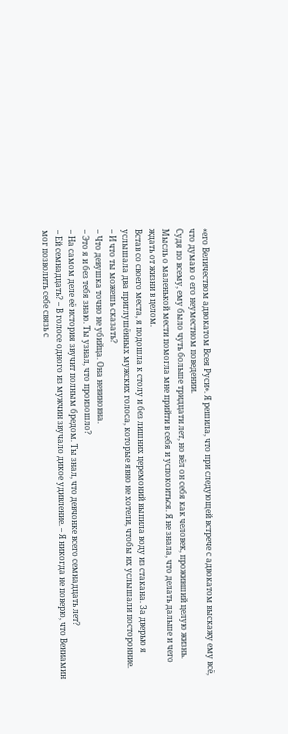«его Величеством адвокатом Всея Руси». Я решила, что при следующей встрече с адвокатом выскажу ему всё, что думаю о его неуместном поведении.
Судя по всему, ему было чуть больше тридцати лет, но вёл он себя как человек, проживший целую жизнь. Мысль о маленькой мести помогла мне прийти в себя и успокоиться. Я не знала, что делать дальше и чего ждать от жизни в целом.
Встав со своего места, я подошла к столу и без лишних церемоний выпила воду из стакана. За дверью я услышала два приглушённых мужских голоса, которые явно не хотели, чтобы их услышали посторонние.
– И что ты можешь сказать?
– Что девушка точно не убийца. Она невиновна.
– Это я и без тебя знаю. Ты узнал, что произошло?
– На самом деле её история звучит полным бредом. Ты знал, что девчонке всего семнадцать лет?
– Ей семнадцать? – В голосе одного из мужчин звучало дикое удивление. – Я никогда не поверю, что Вениамин мог позволить себе связь с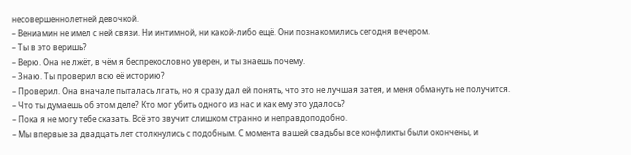несовершеннолетней девочкой.
– Вениамин не имел с ней связи. Ни интимной, ни какой-либо ещё. Они познакомились сегодня вечером.
– Ты в это веришь?
– Верю. Она не лжёт, в чём я беспрекословно уверен, и ты знаешь почему.
– Знаю. Ты проверил всю её историю?
– Проверил. Она вначале пыталась лгать, но я сразу дал ей понять, что это не лучшая затея, и меня обмануть не получится.
– Что ты думаешь об этом деле? Кто мог убить одного из нас и как ему это удалось?
– Пока я не могу тебе сказать. Всё это звучит слишком странно и неправдоподобно.
– Мы впервые за двадцать лет столкнулись с подобным. С момента вашей свадьбы все конфликты были окончены, и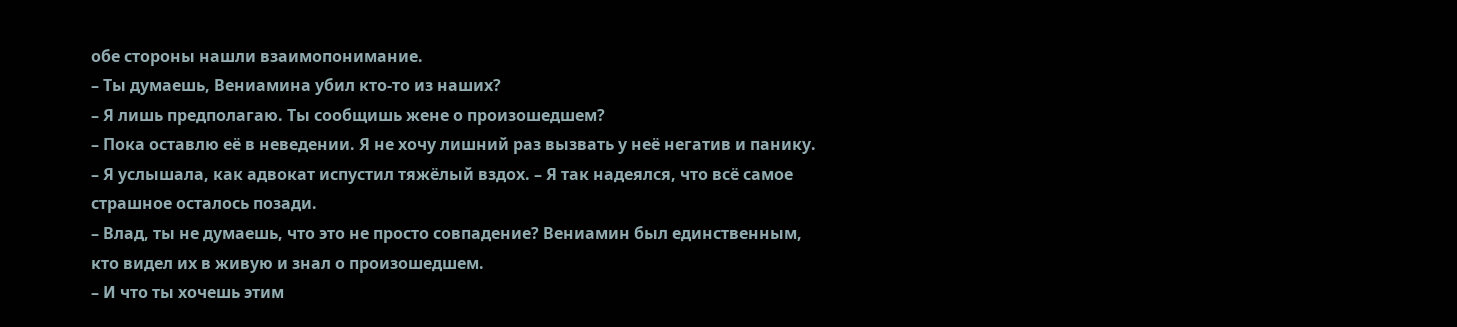обе стороны нашли взаимопонимание.
– Ты думаешь, Вениамина убил кто-то из наших?
– Я лишь предполагаю. Ты сообщишь жене о произошедшем?
– Пока оставлю её в неведении. Я не хочу лишний раз вызвать у неё негатив и панику. – Я услышала, как адвокат испустил тяжёлый вздох. – Я так надеялся, что всё самое страшное осталось позади.
– Влад, ты не думаешь, что это не просто совпадение? Вениамин был единственным, кто видел их в живую и знал о произошедшем.
– И что ты хочешь этим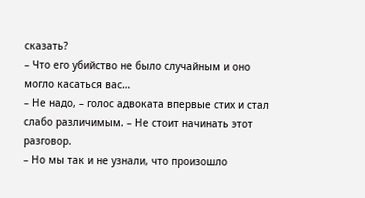сказать?
– Что его убийство не было случайным и оно могло касаться вас…
– Не надо, – голос адвоката впервые стих и стал слабо различимым. – Не стоит начинать этот разговор.
– Но мы так и не узнали, что произошло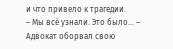и что привело к трагедии.
– Мы всё узнали. Это было… – Адвокат оборвал свою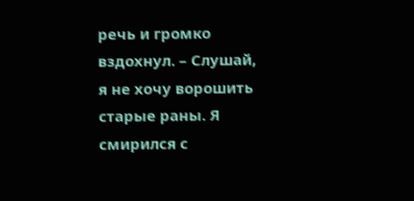речь и громко вздохнул. – Слушай, я не хочу ворошить старые раны. Я смирился с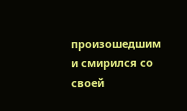произошедшим и смирился со своей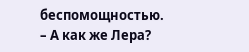беспомощностью.
– А как же Лера?